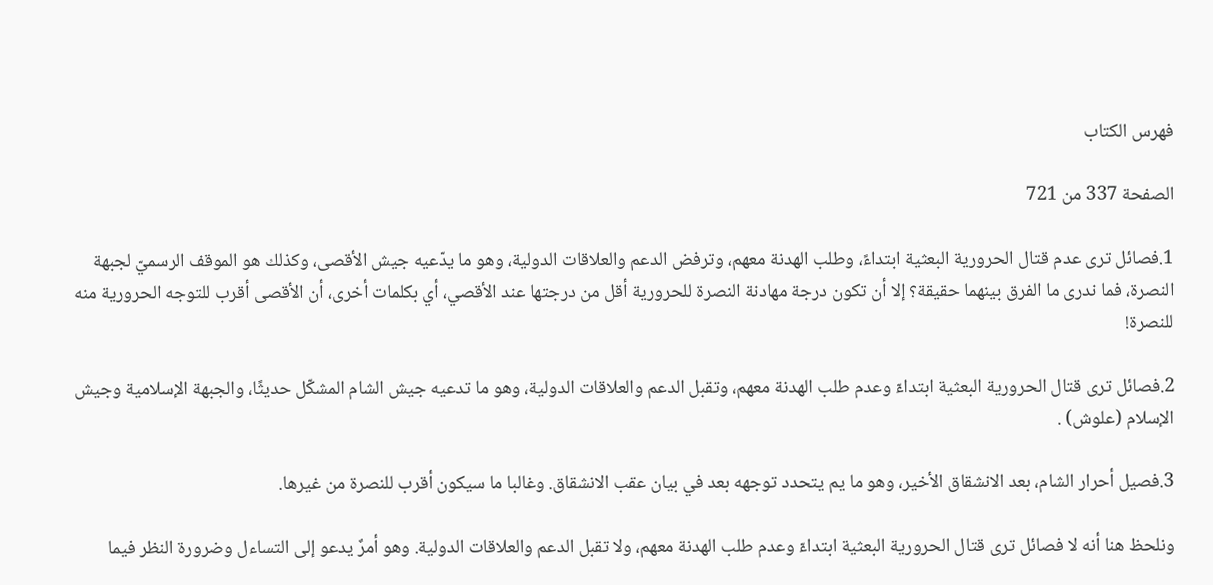فهرس الكتاب

الصفحة 337 من 721

1.فصائل ترى عدم قتال الحرورية البعثية ابتداءً، وطلب الهدنة معهم، وترفض الدعم والعلاقات الدولية، وهو ما يدّعيه جيش الأقصى، وكذلك هو الموقف الرسميّ لجبهة النصرة، فما ندرى ما الفرق بينهما حقيقة؟ إلا أن تكون درجة مهادنة النصرة للحرورية أقل من درجتها عند الأقصي، أي بكلمات أخرى، أن الأقصى أقرب للتوجه الحرورية منه للنصرة!

2.فصائل ترى قتال الحرورية البعثية ابتداءّ وعدم طلب الهدنة معهم، وتقبل الدعم والعلاقات الدولية، وهو ما تدعيه جيش الشام المشكّل حديثًا، والجبهة الإسلامية وجيش الإسلام (علوش) .

3.فصيل أحرار الشام، بعد الانشقاق الأخير، وهو ما يم يتحدد توجهه بعد في بيان عقب الانشقاق. وغالبا ما سيكون أقرب للنصرة من غيرها.

ونلحظ هنا أنه لا فصائل ترى قتال الحرورية البعثية ابتداءّ وعدم طلب الهدنة معهم، ولا تقبل الدعم والعلاقات الدولية. وهو أمرٌ يدعو إلى التساءل وضرورة النظر فيما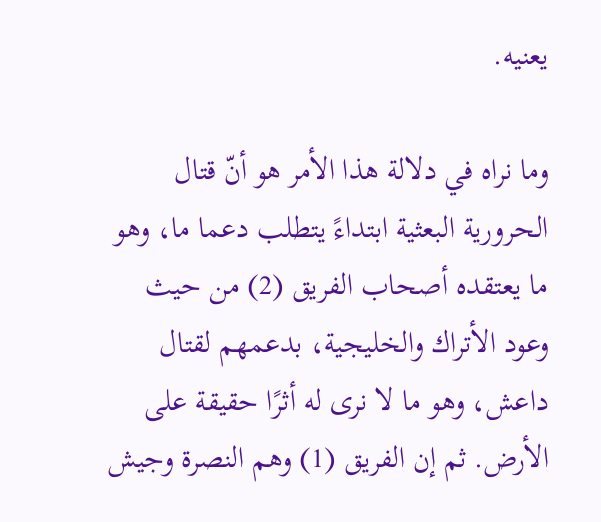يعنيه.

وما نراه في دلالة هذا الأمر هو أنّ قتال الحرورية البعثية ابتداءً يتطلب دعما ما، وهو ما يعتقده أصحاب الفريق (2) من حيث وعود الأتراك والخليجية، بدعمهم لقتال داعش، وهو ما لا نرى له أثرًا حقيقة على الأرض. ثم إن الفريق (1) وهم النصرة وجيش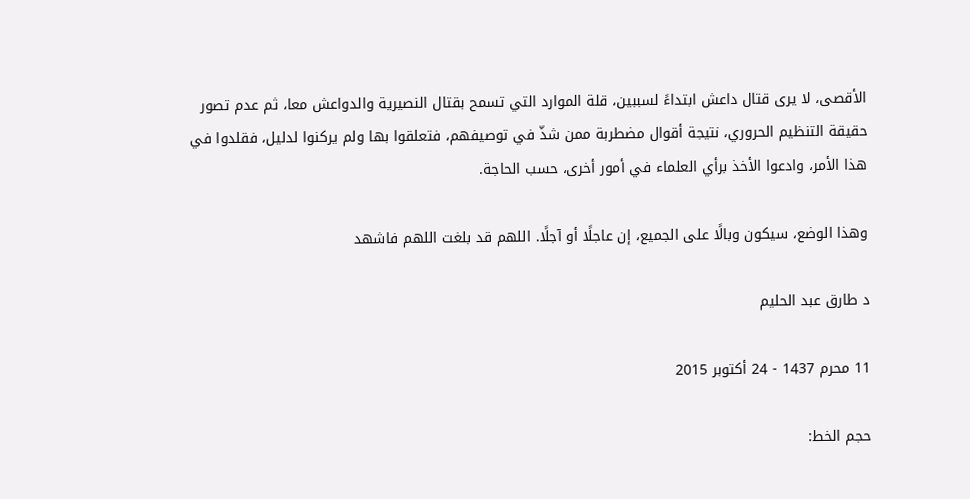الأقصى، لا يرى قتال داعش ابتداءً لسببين، قلة الموارد التي تسمح بقتال النصيرية والدواعش معا، ثم عدم تصور حقيقة التنظيم الحروري، نتيجة أقوال مضطربة ممن شذّ في توصيفهم، فتعلقوا بها ولم يركنوا لدليل، فقلدوا في هذا الأمر، وادعوا الأخذ برأي العلماء في أمور أخرى، حسب الحاجة.

وهذا الوضع، سيكون وبالًا على الجميع، إن عاجلًا أو آجلًا. اللهم قد بلغت اللهم فاشهد

د طارق عبد الحليم

11 محرم 1437 - 24 أكتوبر 2015

حجم الخط: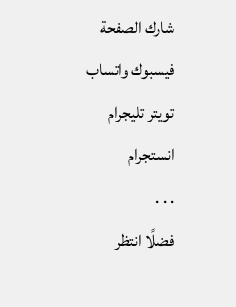شارك الصفحة
فيسبوك واتساب تويتر تليجرام انستجرام
. . .
فضلًا انتظر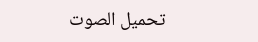تحميل الصوت